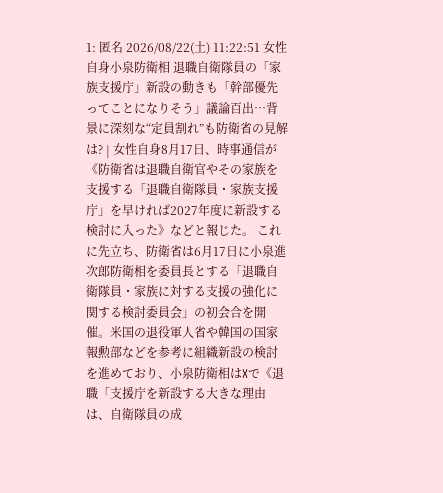1: 匿名 2026/08/22(土) 11:22:51 女性自身小泉防衛相 退職自衛隊員の「家族支援庁」新設の動きも「幹部優先ってことになりそう」議論百出…背景に深刻な“定員割れ”も防衛省の見解は? | 女性自身8月17日、時事通信が《防衛省は退職自衛官やその家族を支援する「退職自衛隊員・家族支援庁」を早ければ2027年度に新設する検討に入った》などと報じた。 これに先立ち、防衛省は6月17日に小泉進次郎防衛相を委員長とする「退職自衛隊員・家族に対する支援の強化に関する検討委員会」の初会合を開催。米国の退役軍人省や韓国の国家報勲部などを参考に組織新設の検討を進めており、小泉防衛相はXで《退職「支援庁を新設する大きな理由は、自衛隊員の成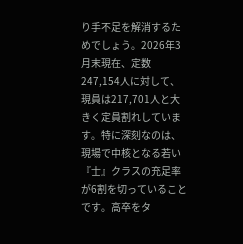り手不足を解消するためでしょう。2026年3月末現在、定数247,154人に対して、現員は217,701人と大きく定員割れしています。特に深刻なのは、現場で中核となる若い『士』クラスの充足率が6割を切っていることです。高卒をタ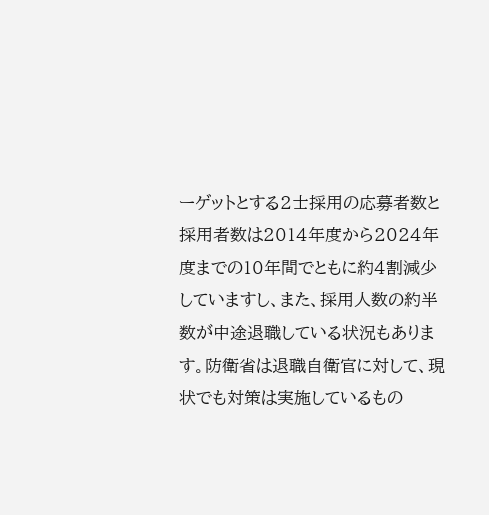ーゲットとする2士採用の応募者数と採用者数は2014年度から2024年度までの10年間でともに約4割減少していますし、また、採用人数の約半数が中途退職している状況もあります。防衛省は退職自衛官に対して、現状でも対策は実施しているもの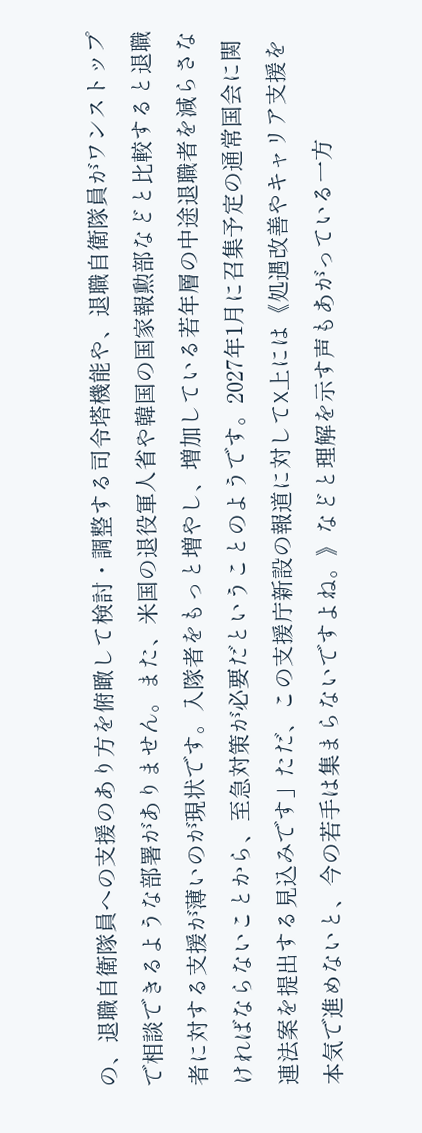の、退職自衛隊員への支援のあり方を俯瞰して検討・調整する司令塔機能や、退職自衛隊員がワンストップで相談できるような部署がありません。また、米国の退役軍人省や韓国の国家報勲部などと比較すると退職者に対する支援が薄いのが現状です。入隊者をもっと増やし、増加している若年層の中途退職者を減らさなければならないことから、至急対策が必要だということのようです。2027年1月に召集予定の通常国会に関連法案を提出する見込みです」ただ、この支援庁新設の報道に対してX上には《処遇改善やキャリア支援を本気で進めないと、今の若手は集まらないですよね。》などと理解を示す声もあがっている一方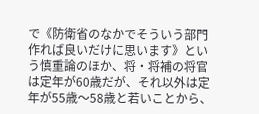で《防衛省のなかでそういう部門作れば良いだけに思います》という慎重論のほか、将・将補の将官は定年が60歳だが、それ以外は定年が55歳〜58歳と若いことから、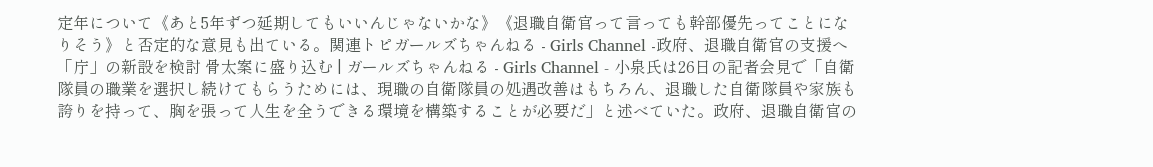定年について《あと5年ずつ延期してもいいんじゃないかな》《退職自衛官って言っても幹部優先ってことになりそう》と否定的な意見も出ている。関連トピガールズちゃんねる - Girls Channel -政府、退職自衛官の支援へ「庁」の新設を検討 骨太案に盛り込む | ガールズちゃんねる - Girls Channel - 小泉氏は26日の記者会見で「自衛隊員の職業を選択し続けてもらうためには、現職の自衛隊員の処遇改善はもちろん、退職した自衛隊員や家族も誇りを持って、胸を張って人生を全うできる環境を構築することが必要だ」と述べていた。政府、退職自衛官の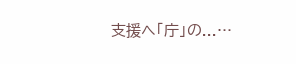支援へ「庁」の...…